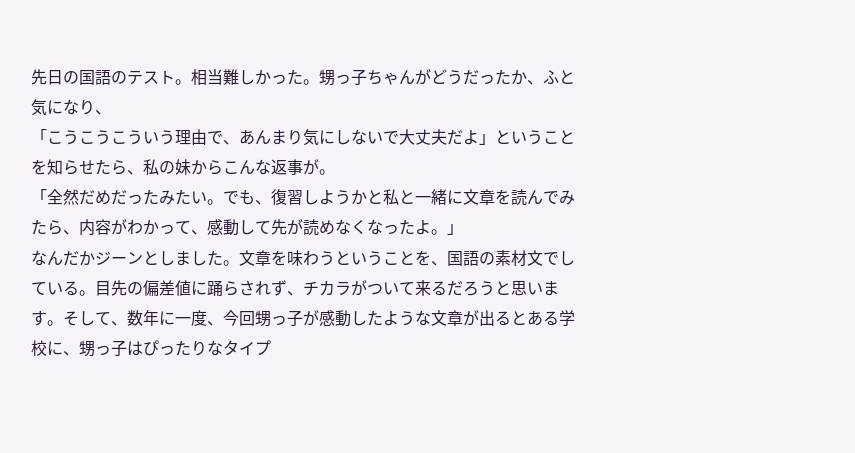先日の国語のテスト。相当難しかった。甥っ子ちゃんがどうだったか、ふと気になり、
「こうこうこういう理由で、あんまり気にしないで大丈夫だよ」ということを知らせたら、私の妹からこんな返事が。
「全然だめだったみたい。でも、復習しようかと私と一緒に文章を読んでみたら、内容がわかって、感動して先が読めなくなったよ。」
なんだかジーンとしました。文章を味わうということを、国語の素材文でしている。目先の偏差値に踊らされず、チカラがついて来るだろうと思います。そして、数年に一度、今回甥っ子が感動したような文章が出るとある学校に、甥っ子はぴったりなタイプ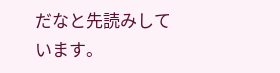だなと先読みしています。